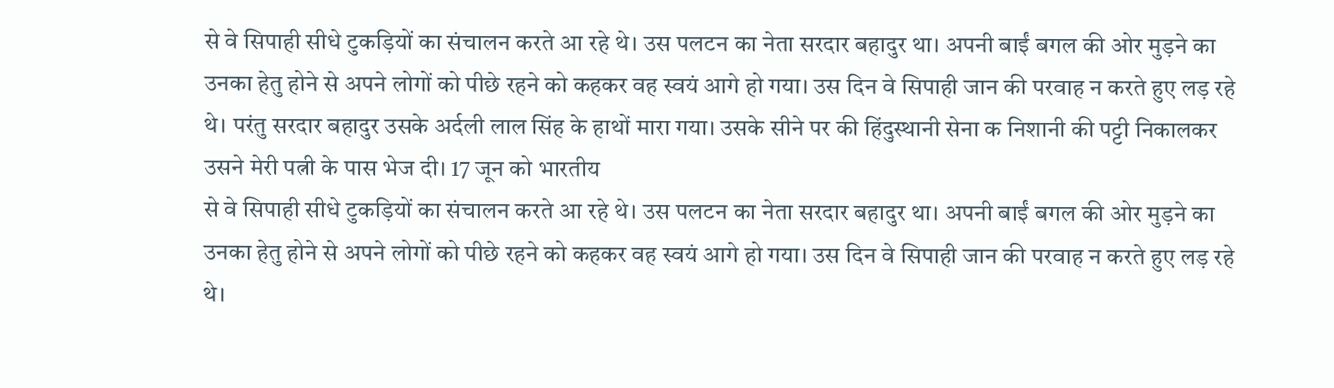से वे सिपाही सीधे टुकड़ियों का संचालन करते आ रहे थे। उस पलटन का नेता सरदार बहादुर था। अपनी बाईं बगल की ओर मुड़ने का उनका हेतु होने से अपने लोगों को पीछे रहने को कहकर वह स्वयं आगे हो गया। उस दिन वे सिपाही जान की परवाह न करते हुए लड़ रहे थे। परंतु सरदार बहादुर उसके अर्दली लाल सिंह के हाथों मारा गया। उसके सीने पर की हिंदुस्थानी सेना क निशानी की पट्टी निकालकर उसने मेरी पत्नी के पास भेज दी। 17 जून को भारतीय
से वे सिपाही सीधे टुकड़ियों का संचालन करते आ रहे थे। उस पलटन का नेता सरदार बहादुर था। अपनी बाईं बगल की ओर मुड़ने का उनका हेतु होने से अपने लोगों को पीछे रहने को कहकर वह स्वयं आगे हो गया। उस दिन वे सिपाही जान की परवाह न करते हुए लड़ रहे थे।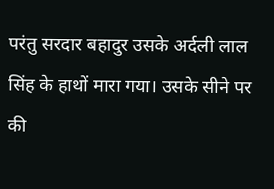परंतु सरदार बहादुर उसके अर्दली लाल सिंह के हाथों मारा गया। उसके सीने पर की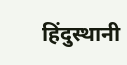हिंदुस्थानी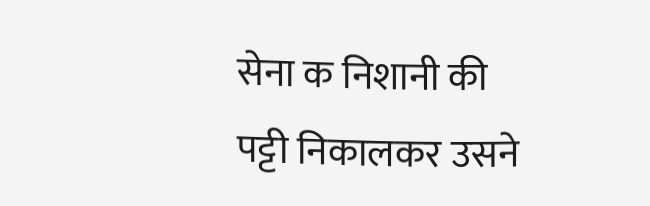सेना क निशानी की पट्टी निकालकर उसने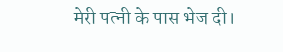मेरी पत्नी के पास भेज दी।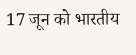17 जून को भारतीय